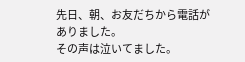先日、朝、お友だちから電話がありました。
その声は泣いてました。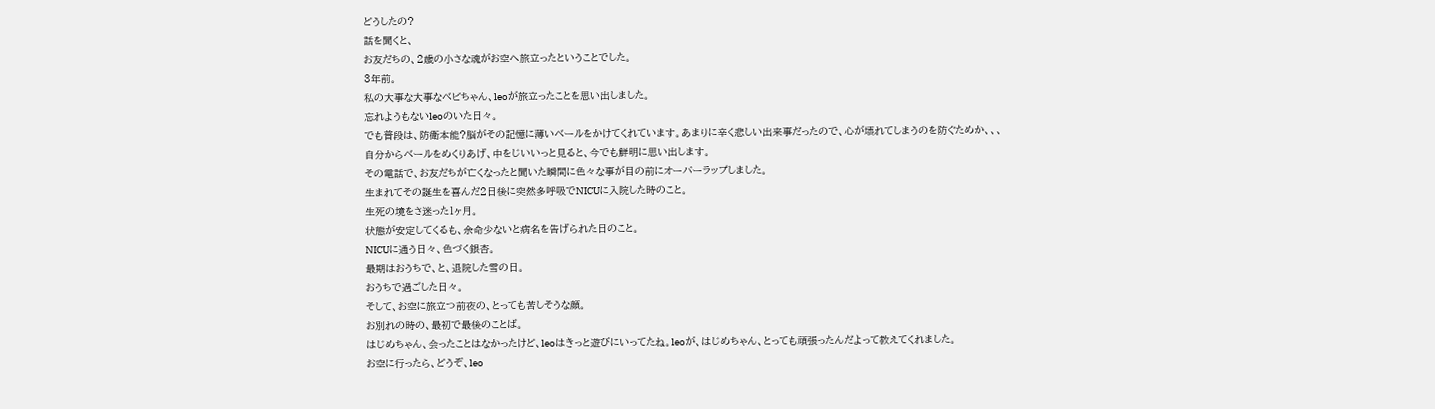どうしたの?
話を聞くと、
お友だちの、2歳の小さな魂がお空へ旅立ったということでした。
3年前。
私の大事な大事なベビちゃん、leoが旅立ったことを思い出しました。
忘れようもないleoのいた日々。
でも普段は、防衛本能?脳がその記憶に薄いベールをかけてくれています。あまりに辛く悲しい出来事だったので、心が壊れてしまうのを防ぐためか、、、
自分からベールをめくりあげ、中をじいいっと見ると、今でも鮮明に思い出します。
その電話で、お友だちが亡くなったと聞いた瞬間に色々な事が目の前にオーバーラップしました。
生まれてその誕生を喜んだ2日後に突然多呼吸でNICUに入院した時のこと。
生死の境をさ迷った1ヶ月。
状態が安定してくるも、余命少ないと病名を告げられた日のこと。
NICUに通う日々、色づく銀杏。
最期はおうちで、と、退院した雪の日。
おうちで過ごした日々。
そして、お空に旅立つ前夜の、とっても苦しそうな顔。
お別れの時の、最初で最後のことば。
はじめちゃん、会ったことはなかったけど、leoはきっと遊びにいってたね。leoが、はじめちゃん、とっても頑張ったんだよって教えてくれました。
お空に行ったら、どうぞ、leo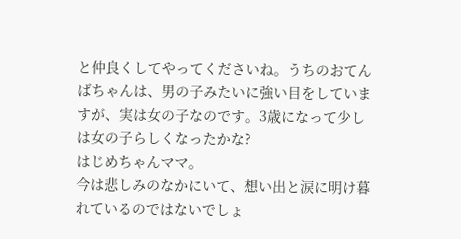と仲良くしてやってくださいね。うちのおてんばちゃんは、男の子みたいに強い目をしていますが、実は女の子なのです。3歳になって少しは女の子らしくなったかな?
はじめちゃんママ。
今は悲しみのなかにいて、想い出と涙に明け暮れているのではないでしょ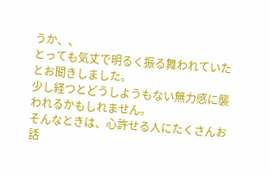うか、、
とっても気丈で明るく振る舞われていたとお聞きしました。
少し経つとどうしようもない無力感に襲われるかもしれません。
そんなときは、心許せる人にたくさんお話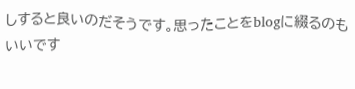しすると良いのだそうです。思ったことをblogに綴るのもいいです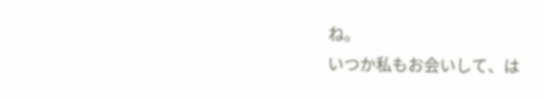ね。
いつか私もお会いして、は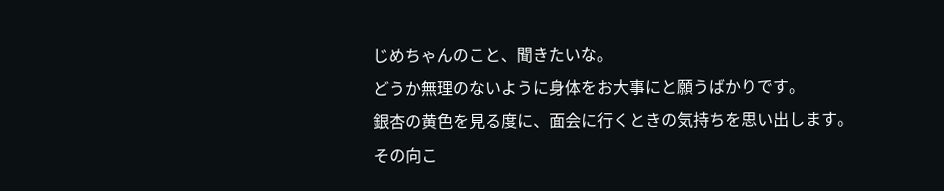じめちゃんのこと、聞きたいな。
どうか無理のないように身体をお大事にと願うばかりです。
銀杏の黄色を見る度に、面会に行くときの気持ちを思い出します。
その向こ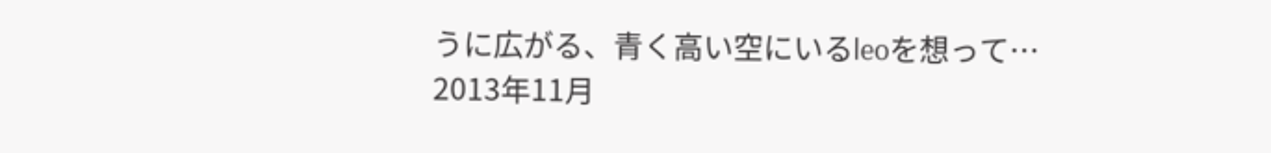うに広がる、青く高い空にいるleoを想って…
2013年11月